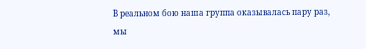В реальном бою наша группа оказывалась пару раз, мы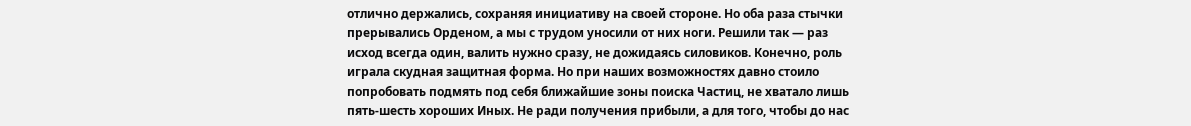отлично держались, сохраняя инициативу на своей стороне. Но оба раза стычки прерывались Орденом, а мы с трудом уносили от них ноги. Решили так — раз исход всегда один, валить нужно сразу, не дожидаясь силовиков. Конечно, роль играла скудная защитная форма. Но при наших возможностях давно стоило попробовать подмять под себя ближайшие зоны поиска Частиц, не хватало лишь пять-шесть хороших Иных. Не ради получения прибыли, а для того, чтобы до нас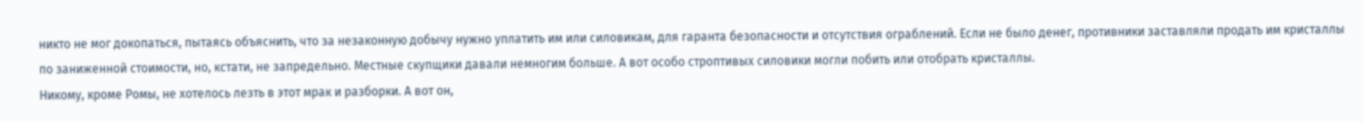никто не мог докопаться, пытаясь объяснить, что за незаконную добычу нужно уплатить им или силовикам, для гаранта безопасности и отсутствия ограблений. Если не было денег, противники заставляли продать им кристаллы по заниженной стоимости, но, кстати, не запредельно. Местные скупщики давали немногим больше. А вот особо строптивых силовики могли побить или отобрать кристаллы.
Никому, кроме Ромы, не хотелось лезть в этот мрак и разборки. А вот он,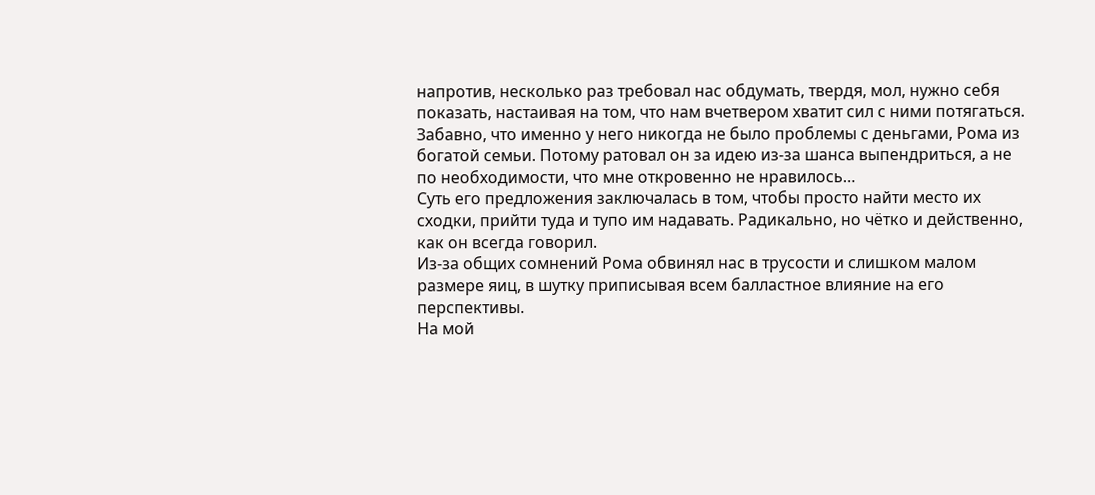напротив, несколько раз требовал нас обдумать, твердя, мол, нужно себя показать, настаивая на том, что нам вчетвером хватит сил с ними потягаться.
Забавно, что именно у него никогда не было проблемы с деньгами, Рома из богатой семьи. Потому ратовал он за идею из-за шанса выпендриться, а не по необходимости, что мне откровенно не нравилось…
Суть его предложения заключалась в том, чтобы просто найти место их сходки, прийти туда и тупо им надавать. Радикально, но чётко и действенно, как он всегда говорил.
Из-за общих сомнений Рома обвинял нас в трусости и слишком малом размере яиц, в шутку приписывая всем балластное влияние на его перспективы.
На мой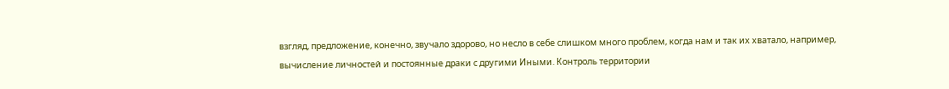взгляд, предложение, конечно, звучало здорово, но несло в себе слишком много проблем, когда нам и так их хватало, например, вычисление личностей и постоянные драки с другими Иными. Контроль территории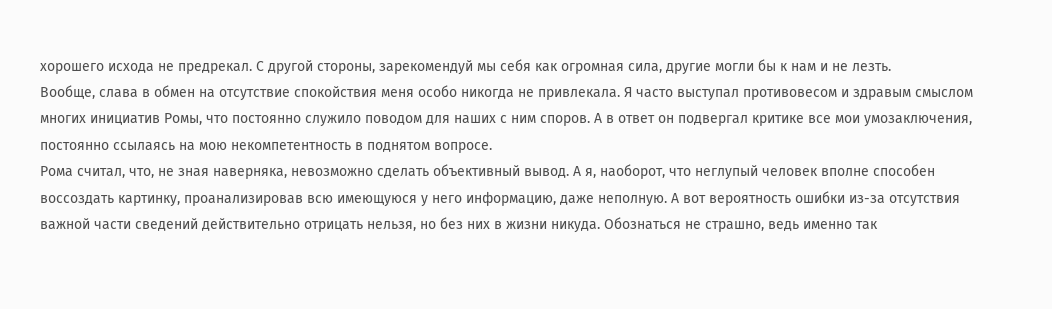хорошего исхода не предрекал. С другой стороны, зарекомендуй мы себя как огромная сила, другие могли бы к нам и не лезть.
Вообще, слава в обмен на отсутствие спокойствия меня особо никогда не привлекала. Я часто выступал противовесом и здравым смыслом многих инициатив Ромы, что постоянно служило поводом для наших с ним споров. А в ответ он подвергал критике все мои умозаключения, постоянно ссылаясь на мою некомпетентность в поднятом вопросе.
Рома считал, что, не зная наверняка, невозможно сделать объективный вывод. А я, наоборот, что неглупый человек вполне способен воссоздать картинку, проанализировав всю имеющуюся у него информацию, даже неполную. А вот вероятность ошибки из-за отсутствия важной части сведений действительно отрицать нельзя, но без них в жизни никуда. Обознаться не страшно, ведь именно так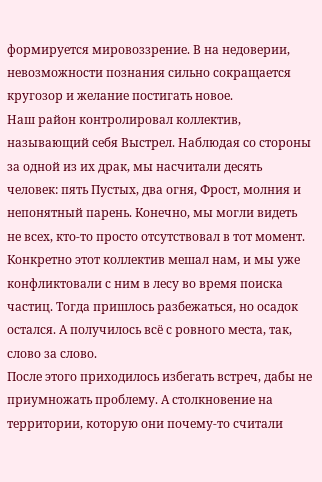формируется мировоззрение. В на недоверии, невозможности познания сильно сокращается кругозор и желание постигать новое.
Наш район контролировал коллектив, называющий себя Выстрел. Наблюдая со стороны за одной из их драк, мы насчитали десять человек: пять Пустых, два огня, Фрост, молния и непонятный парень. Конечно, мы могли видеть не всех, кто-то просто отсутствовал в тот момент. Конкретно этот коллектив мешал нам, и мы уже конфликтовали с ним в лесу во время поиска частиц. Тогда пришлось разбежаться, но осадок остался. А получилось всё с ровного места, так, слово за слово.
После этого приходилось избегать встреч, дабы не приумножать проблему. А столкновение на территории, которую они почему-то считали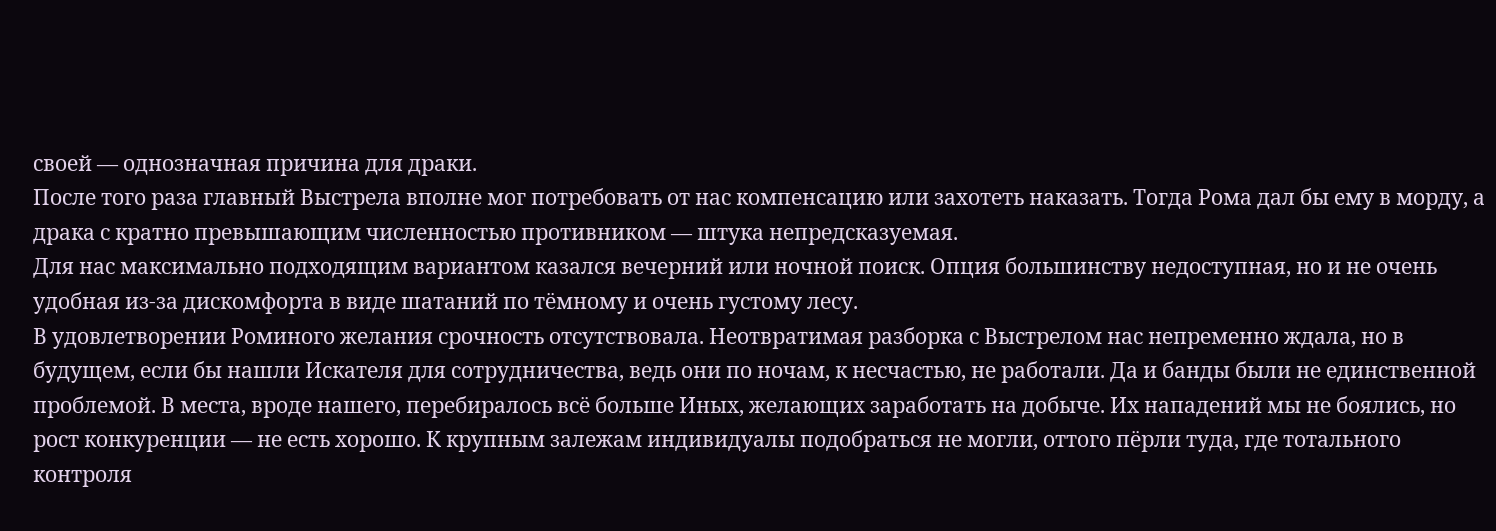своей — однозначная причина для драки.
После того раза главный Выстрела вполне мог потребовать от нас компенсацию или захотеть наказать. Тогда Рома дал бы ему в морду, а драка с кратно превышающим численностью противником — штука непредсказуемая.
Для нас максимально подходящим вариантом казался вечерний или ночной поиск. Опция большинству недоступная, но и не очень удобная из-за дискомфорта в виде шатаний по тёмному и очень густому лесу.
В удовлетворении Роминого желания срочность отсутствовала. Неотвратимая разборка с Выстрелом нас непременно ждала, но в будущем, если бы нашли Искателя для сотрудничества, ведь они по ночам, к несчастью, не работали. Да и банды были не единственной проблемой. В места, вроде нашего, перебиралось всё больше Иных, желающих заработать на добыче. Их нападений мы не боялись, но рост конкуренции — не есть хорошо. К крупным залежам индивидуалы подобраться не могли, оттого пёрли туда, где тотального контроля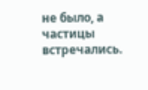не было, а частицы встречались.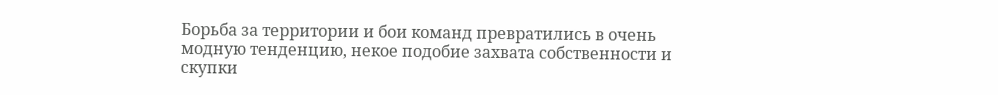Борьба за территории и бои команд превратились в очень модную тенденцию, некое подобие захвата собственности и скупки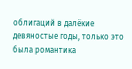облигаций в далёкие девяностые годы, только это была романтика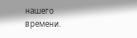нашего времени.